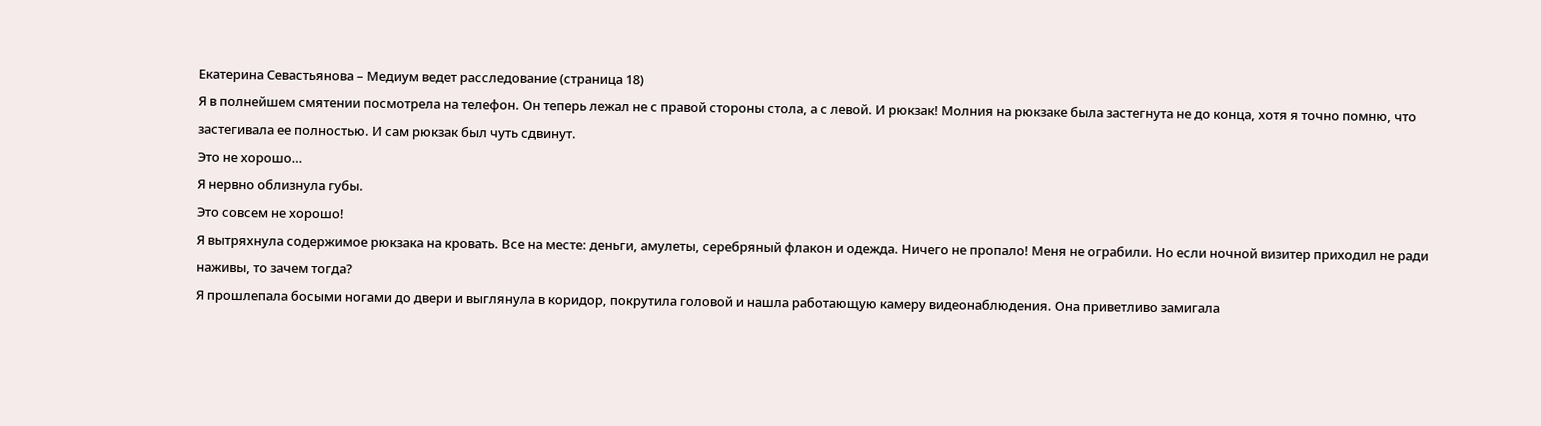Екатерина Севастьянова – Медиум ведет расследование (страница 18)
Я в полнейшем смятении посмотрела на телефон. Он теперь лежал не с правой стороны стола, а с левой. И рюкзак! Молния на рюкзаке была застегнута не до конца, хотя я точно помню, что застегивала ее полностью. И сам рюкзак был чуть сдвинут.
Это не хорошо…
Я нервно облизнула губы.
Это совсем не хорошо!
Я вытряхнула содержимое рюкзака на кровать. Все на месте: деньги, амулеты, серебряный флакон и одежда. Ничего не пропало! Меня не ограбили. Но если ночной визитер приходил не ради наживы, то зачем тогда?
Я прошлепала босыми ногами до двери и выглянула в коридор, покрутила головой и нашла работающую камеру видеонаблюдения. Она приветливо замигала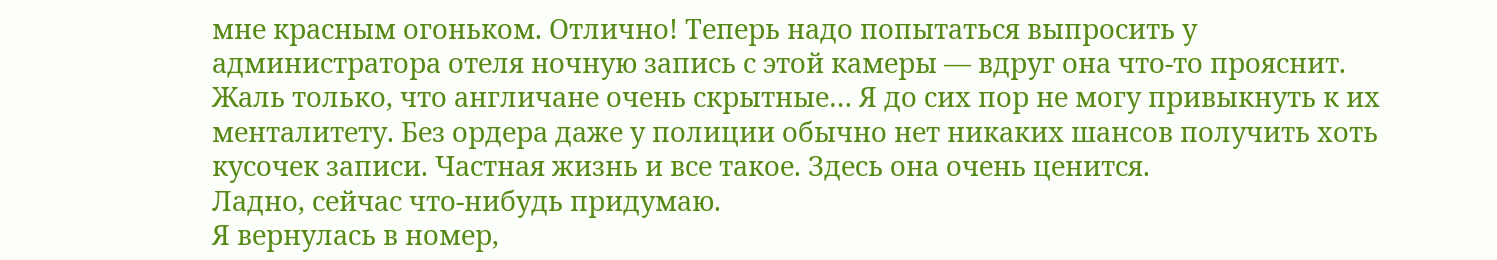мне красным огоньком. Отлично! Теперь надо попытаться выпросить у администратора отеля ночную запись с этой камеры — вдруг она что-то прояснит. Жаль только, что англичане очень скрытные… Я до сих пор не могу привыкнуть к их менталитету. Без ордера даже у полиции обычно нет никаких шансов получить хоть кусочек записи. Частная жизнь и все такое. Здесь она очень ценится.
Ладно, сейчас что-нибудь придумаю.
Я вернулась в номер,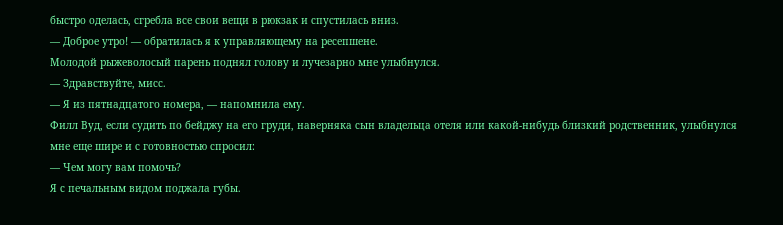быстро оделась, сгребла все свои вещи в рюкзак и спустилась вниз.
— Доброе утро! — обратилась я к управляющему на ресепшене.
Молодой рыжеволосый парень поднял голову и лучезарно мне улыбнулся.
— Здравствуйте, мисс.
— Я из пятнадцатого номера, — напомнила ему.
Филл Вуд, если судить по бейджу на его груди, наверняка сын владельца отеля или какой-нибудь близкий родственник, улыбнулся мне еще шире и с готовностью спросил:
— Чем могу вам помочь?
Я с печальным видом поджала губы.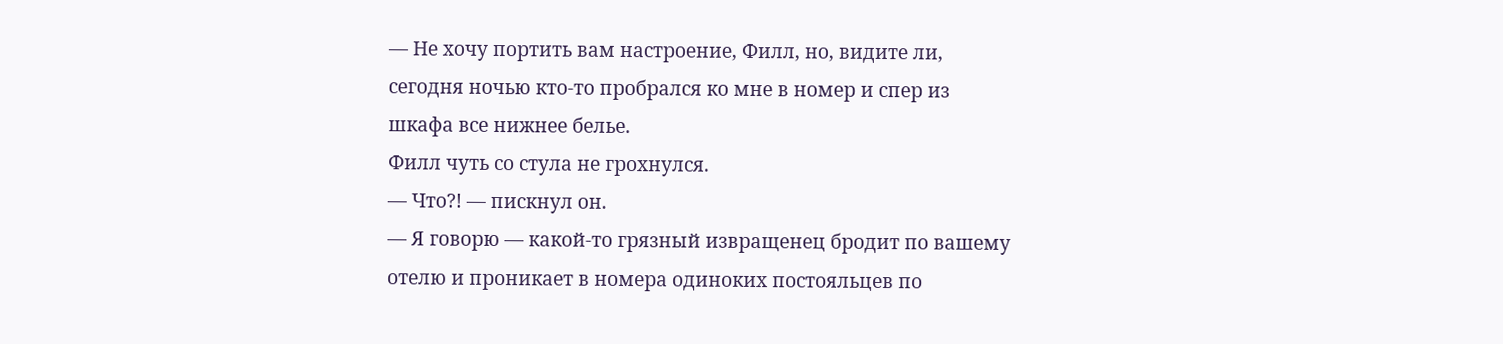— Не хочу портить вам настроение, Филл, но, видите ли, сегодня ночью кто-то пробрался ко мне в номер и спер из шкафа все нижнее белье.
Филл чуть со стула не грохнулся.
— Что?! — пискнул он.
— Я говорю — какой-то грязный извращенец бродит по вашему отелю и проникает в номера одиноких постояльцев по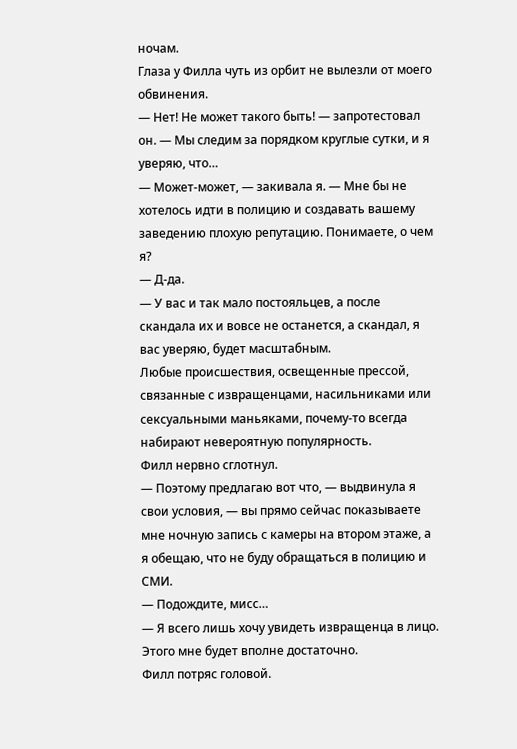ночам.
Глаза у Филла чуть из орбит не вылезли от моего обвинения.
— Нет! Не может такого быть! — запротестовал он. — Мы следим за порядком круглые сутки, и я уверяю, что…
— Может-может, — закивала я. — Мне бы не хотелось идти в полицию и создавать вашему заведению плохую репутацию. Понимаете, о чем я?
— Д-да.
— У вас и так мало постояльцев, а после скандала их и вовсе не останется, а скандал, я вас уверяю, будет масштабным.
Любые происшествия, освещенные прессой, связанные с извращенцами, насильниками или сексуальными маньяками, почему-то всегда набирают невероятную популярность.
Филл нервно сглотнул.
— Поэтому предлагаю вот что, — выдвинула я свои условия, — вы прямо сейчас показываете мне ночную запись с камеры на втором этаже, а я обещаю, что не буду обращаться в полицию и СМИ.
— Подождите, мисс…
— Я всего лишь хочу увидеть извращенца в лицо. Этого мне будет вполне достаточно.
Филл потряс головой.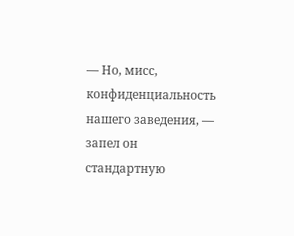— Но, мисс, конфиденциальность нашего заведения, — запел он стандартную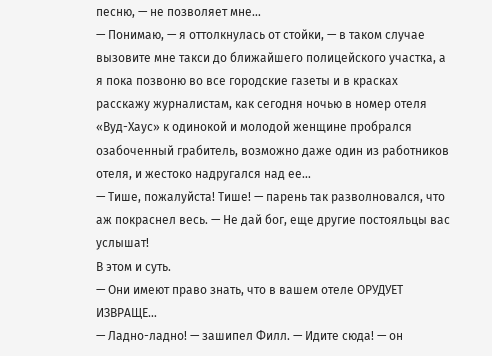песню, — не позволяет мне…
— Понимаю, — я оттолкнулась от стойки, — в таком случае вызовите мне такси до ближайшего полицейского участка, а я пока позвоню во все городские газеты и в красках расскажу журналистам, как сегодня ночью в номер отеля «Вуд-Хаус» к одинокой и молодой женщине пробрался озабоченный грабитель, возможно даже один из работников отеля, и жестоко надругался над ее…
— Тише, пожалуйста! Тише! — парень так разволновался, что аж покраснел весь. — Не дай бог, еще другие постояльцы вас услышат!
В этом и суть.
— Они имеют право знать, что в вашем отеле ОРУДУЕТ ИЗВРАЩЕ…
— Ладно-ладно! — зашипел Филл. — Идите сюда! — он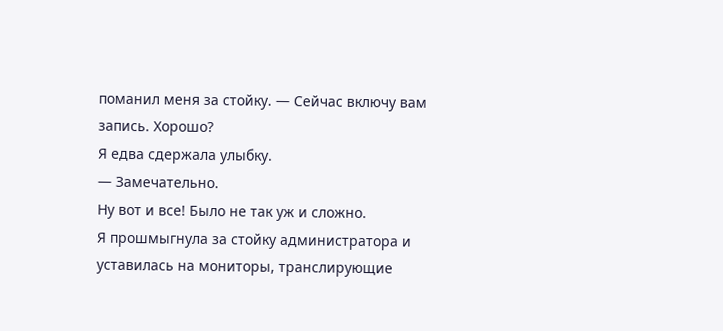поманил меня за стойку. — Сейчас включу вам запись. Хорошо?
Я едва сдержала улыбку.
— Замечательно.
Ну вот и все! Было не так уж и сложно.
Я прошмыгнула за стойку администратора и уставилась на мониторы, транслирующие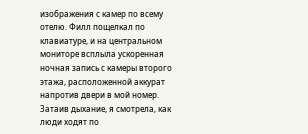изображения с камер по всему отелю. Филл пощелкал по клавиатуре, и на центральном мониторе всплыла ускоренная ночная запись с камеры второго этажа, расположенной аккурат напротив двери в мой номер.
Затаив дыхание, я смотрела, как люди ходят по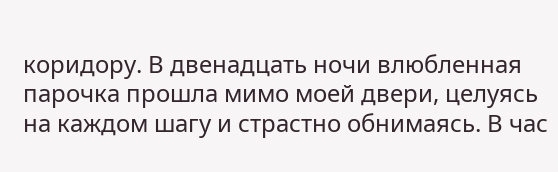коридору. В двенадцать ночи влюбленная парочка прошла мимо моей двери, целуясь на каждом шагу и страстно обнимаясь. В час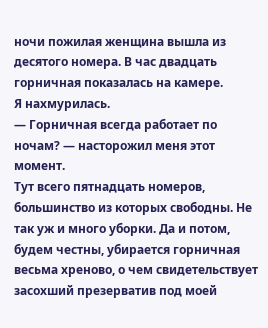ночи пожилая женщина вышла из десятого номера. В час двадцать горничная показалась на камере.
Я нахмурилась.
— Горничная всегда работает по ночам? — насторожил меня этот момент.
Тут всего пятнадцать номеров, большинство из которых свободны. Не так уж и много уборки. Да и потом, будем честны, убирается горничная весьма хреново, о чем свидетельствует засохший презерватив под моей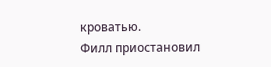кроватью.
Филл приостановил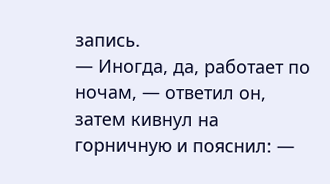запись.
— Иногда, да, работает по ночам, — ответил он, затем кивнул на горничную и пояснил: —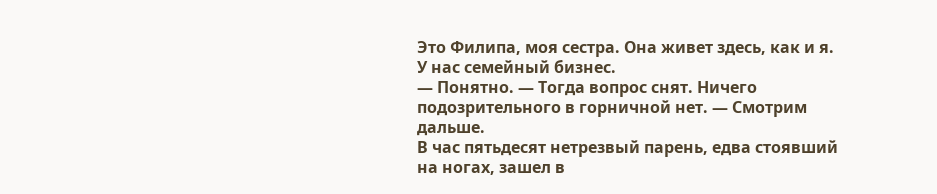Это Филипа, моя сестра. Она живет здесь, как и я. У нас семейный бизнес.
— Понятно. — Тогда вопрос снят. Ничего подозрительного в горничной нет. — Смотрим дальше.
В час пятьдесят нетрезвый парень, едва стоявший на ногах, зашел в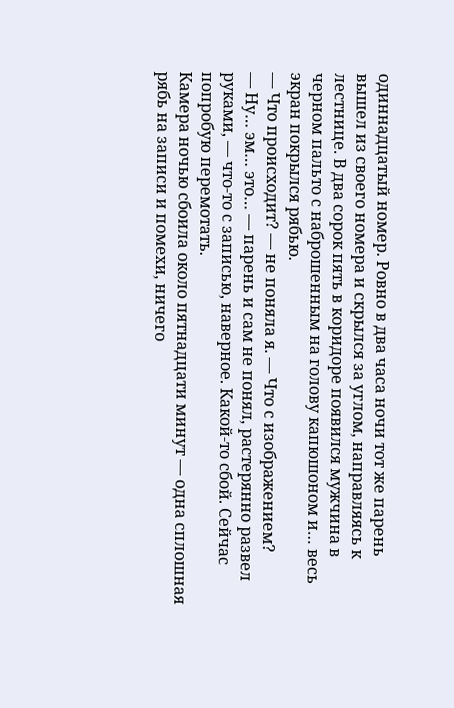одиннадцатый номер. Ровно в два часа ночи тот же парень вышел из своего номера и скрылся за углом, направляясь к лестнице. В два сорок пять в коридоре появился мужчина в черном пальто с наброшенным на голову капюшоном и… весь экран покрылся рябью.
— Что происходит? — не поняла я. — Что с изображением?
— Ну… эм… это… — парень и сам не понял, растерянно развел руками, — что-то с записью, наверное. Какой-то сбой. Сейчас попробую перемотать.
Камера ночью сбоила около пятнадцати минут — одна сплошная рябь на записи и помехи, ничего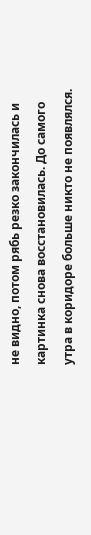не видно, потом рябь резко закончилась и картинка снова восстановилась. До самого утра в коридоре больше никто не появлялся.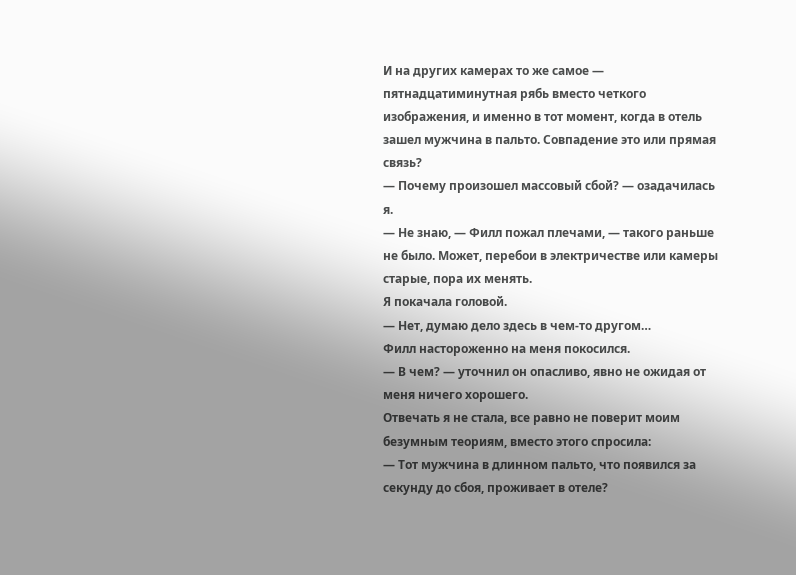И на других камерах то же самое — пятнадцатиминутная рябь вместо четкого изображения, и именно в тот момент, когда в отель зашел мужчина в пальто. Совпадение это или прямая связь?
— Почему произошел массовый сбой? — озадачилась я.
— Не знаю, — Филл пожал плечами, — такого раньше не было. Может, перебои в электричестве или камеры старые, пора их менять.
Я покачала головой.
— Нет, думаю дело здесь в чем-то другом…
Филл настороженно на меня покосился.
— В чем? — уточнил он опасливо, явно не ожидая от меня ничего хорошего.
Отвечать я не стала, все равно не поверит моим безумным теориям, вместо этого спросила:
— Тот мужчина в длинном пальто, что появился за секунду до сбоя, проживает в отеле?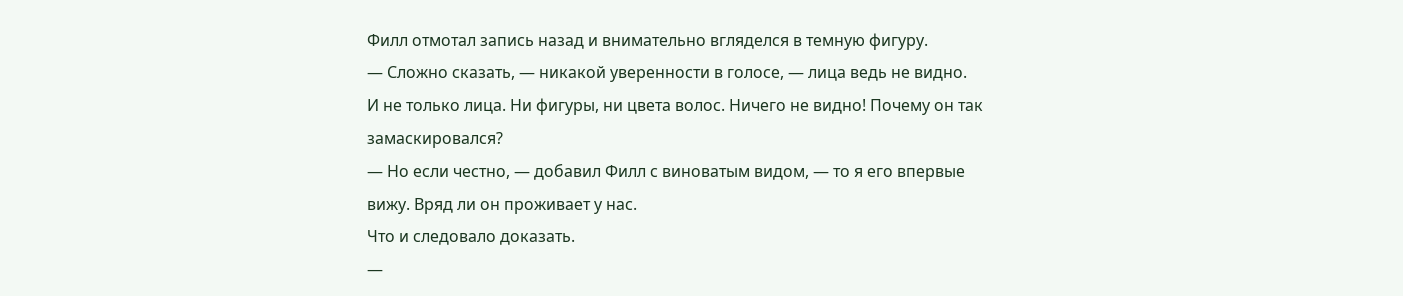Филл отмотал запись назад и внимательно вгляделся в темную фигуру.
— Сложно сказать, — никакой уверенности в голосе, — лица ведь не видно.
И не только лица. Ни фигуры, ни цвета волос. Ничего не видно! Почему он так замаскировался?
— Но если честно, — добавил Филл с виноватым видом, — то я его впервые вижу. Вряд ли он проживает у нас.
Что и следовало доказать.
—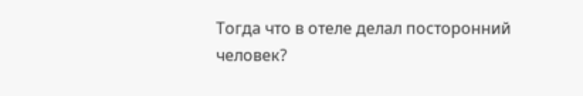Тогда что в отеле делал посторонний человек?